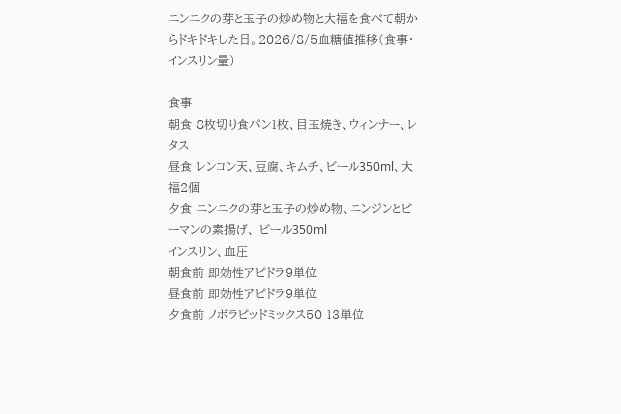ニンニクの芽と玉子の炒め物と大福を食べて朝からドキドキした日。2026/8/5血糖値推移(食事・インスリン量)

食事
朝食 8枚切り食パン1枚、目玉焼き、ウィンナー、レタス
昼食 レンコン天、豆腐、キムチ、ビール350ml、大福2個
夕食 ニンニクの芽と玉子の炒め物、ニンジンとピーマンの素揚げ、 ビール350ml
インスリン、血圧
朝食前 即効性アピドラ9単位
昼食前 即効性アピドラ9単位
夕食前 ノボラピッドミックス50 13単位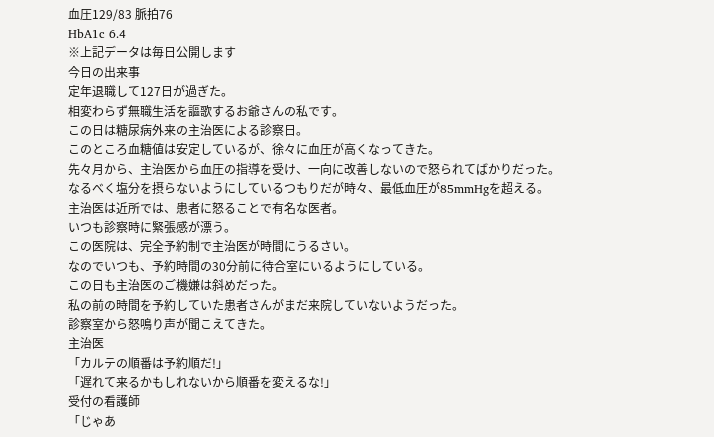血圧129/83 脈拍76
HbA1c 6.4
※上記データは毎日公開します
今日の出来事
定年退職して127日が過ぎた。
相変わらず無職生活を謳歌するお爺さんの私です。
この日は糖尿病外来の主治医による診察日。
このところ血糖値は安定しているが、徐々に血圧が高くなってきた。
先々月から、主治医から血圧の指導を受け、一向に改善しないので怒られてばかりだった。
なるべく塩分を摂らないようにしているつもりだが時々、最低血圧が85mmHgを超える。
主治医は近所では、患者に怒ることで有名な医者。
いつも診察時に緊張感が漂う。
この医院は、完全予約制で主治医が時間にうるさい。
なのでいつも、予約時間の30分前に待合室にいるようにしている。
この日も主治医のご機嫌は斜めだった。
私の前の時間を予約していた患者さんがまだ来院していないようだった。
診察室から怒鳴り声が聞こえてきた。
主治医
「カルテの順番は予約順だ!」
「遅れて来るかもしれないから順番を変えるな!」
受付の看護師
「じゃあ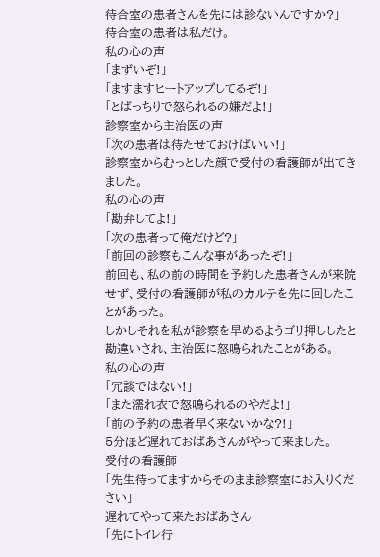待合室の患者さんを先には診ないんですか?」
待合室の患者は私だけ。
私の心の声
「まずいぞ!」
「ますますヒートアップしてるぞ!」
「とばっちりで怒られるの嫌だよ!」
診察室から主治医の声
「次の患者は待たせておけばいい!」
診察室からむっとした顔で受付の看護師が出てきました。
私の心の声
「勘弁してよ!」
「次の患者って俺だけど?」
「前回の診察もこんな事があったぞ!」
前回も、私の前の時間を予約した患者さんが来院せず、受付の看護師が私のカルテを先に回したことがあった。
しかしそれを私が診察を早めるようゴリ押ししたと勘違いされ、主治医に怒鳴られたことがある。
私の心の声
「冗談ではない!」
「また濡れ衣で怒鳴られるのやだよ!」
「前の予約の患者早く来ないかな?!」
5分ほど遅れておばあさんがやって来ました。
受付の看護師
「先生待ってますからそのまま診察室にお入りください」
遅れてやって来たおばあさん
「先にトイレ行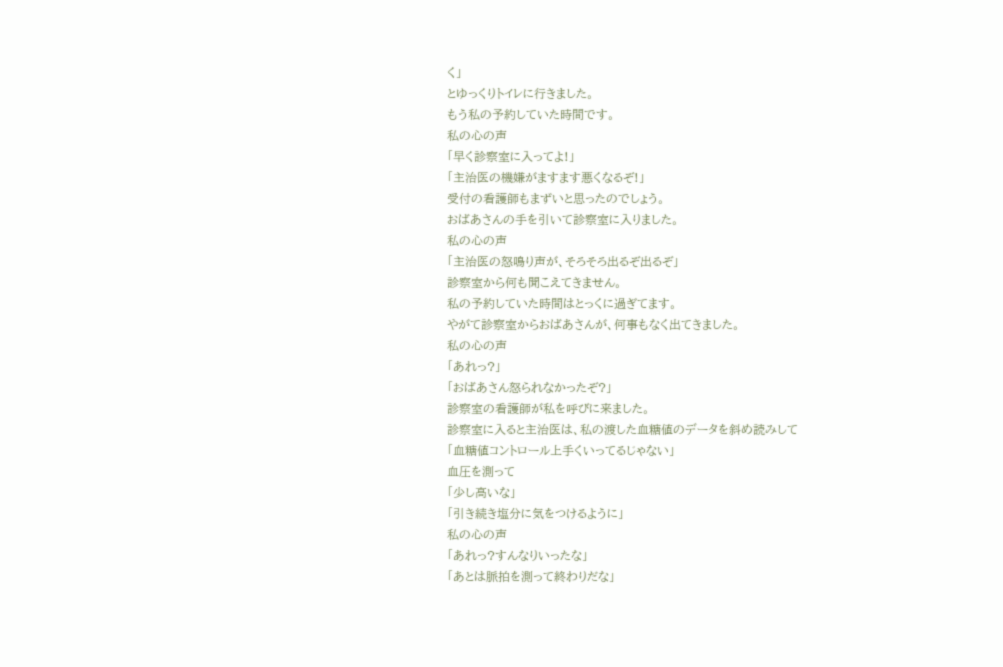く」
とゆっくりトイレに行きました。
もう私の予約していた時間です。
私の心の声
「早く診察室に入ってよ!」
「主治医の機嫌がますます悪くなるぞ!」
受付の看護師もまずいと思ったのでしょう。
おばあさんの手を引いて診察室に入りました。
私の心の声
「主治医の怒鳴り声が、そろそろ出るぞ出るぞ」
診察室から何も聞こえてきません。
私の予約していた時間はとっくに過ぎてます。
やがて診察室からおばあさんが、何事もなく出てきました。
私の心の声
「あれっ?」
「おばあさん怒られなかったぞ?」
診察室の看護師が私を呼びに来ました。
診察室に入ると主治医は、私の渡した血糖値のデータを斜め読みして
「血糖値コントロール上手くいってるじゃない」
血圧を測って
「少し高いな」
「引き続き塩分に気をつけるように」
私の心の声
「あれっ?すんなりいったな」
「あとは脈拍を測って終わりだな」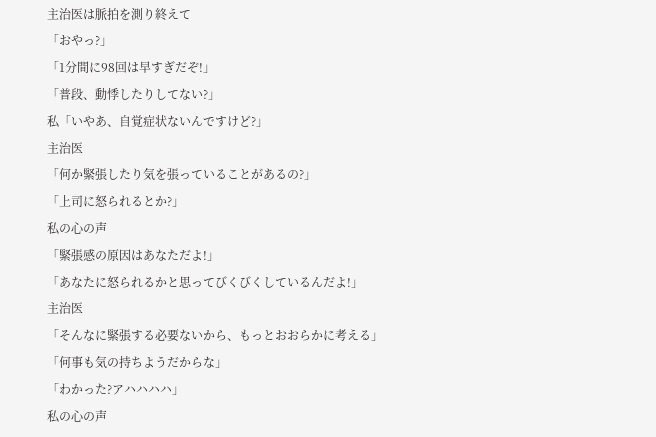主治医は脈拍を測り終えて
「おやっ?」
「1分間に98回は早すぎだぞ!」
「普段、動悸したりしてない?」
私「いやあ、自覚症状ないんですけど?」
主治医
「何か緊張したり気を張っていることがあるの?」
「上司に怒られるとか?」
私の心の声
「緊張感の原因はあなただよ!」
「あなたに怒られるかと思ってびくびくしているんだよ!」
主治医
「そんなに緊張する必要ないから、もっとおおらかに考える」
「何事も気の持ちようだからな」
「わかった?アハハハハ」
私の心の声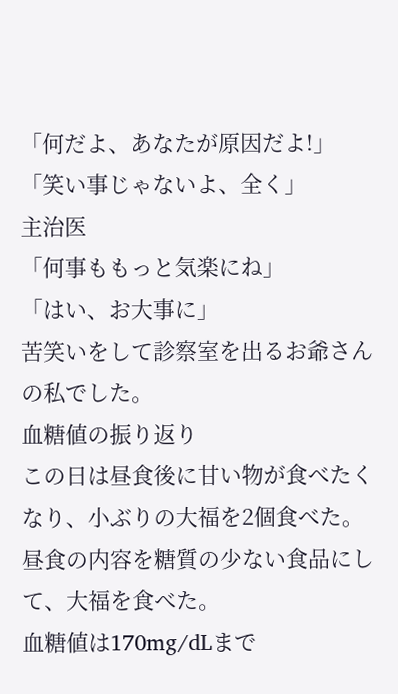「何だよ、あなたが原因だよ!」
「笑い事じゃないよ、全く」
主治医
「何事ももっと気楽にね」
「はい、お大事に」
苦笑いをして診察室を出るお爺さんの私でした。
血糖値の振り返り
この日は昼食後に甘い物が食べたくなり、小ぶりの大福を2個食べた。
昼食の内容を糖質の少ない食品にして、大福を食べた。
血糖値は170mg/dLまで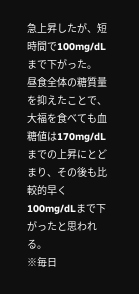急上昇したが、短時間で100mg/dLまで下がった。
昼食全体の糖質量を抑えたことで、大福を食べても血糖値は170mg/dLまでの上昇にとどまり、その後も比較的早く100mg/dLまで下がったと思われる。
※毎日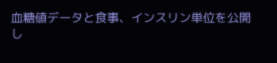血糖値データと食事、インスリン単位を公開し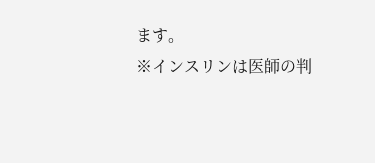ます。
※インスリンは医師の判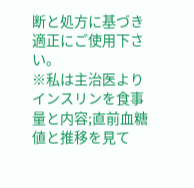断と処方に基づき適正にご使用下さい。
※私は主治医よりインスリンを食事量と内容;直前血糖値と推移を見て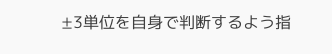±3単位を自身で判断するよう指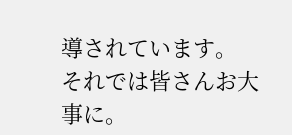導されています。
それでは皆さんお大事に。